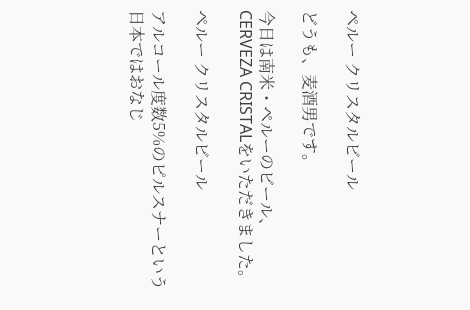ペルー クリスタルビール

どうも、麦酒男です。

今日は南米・ペルーのビール、
CERVEZA CRISTALをいただきました。

ペルー クリスタルビール

アルコール度数5%のピルスナーという
日本ではおなじ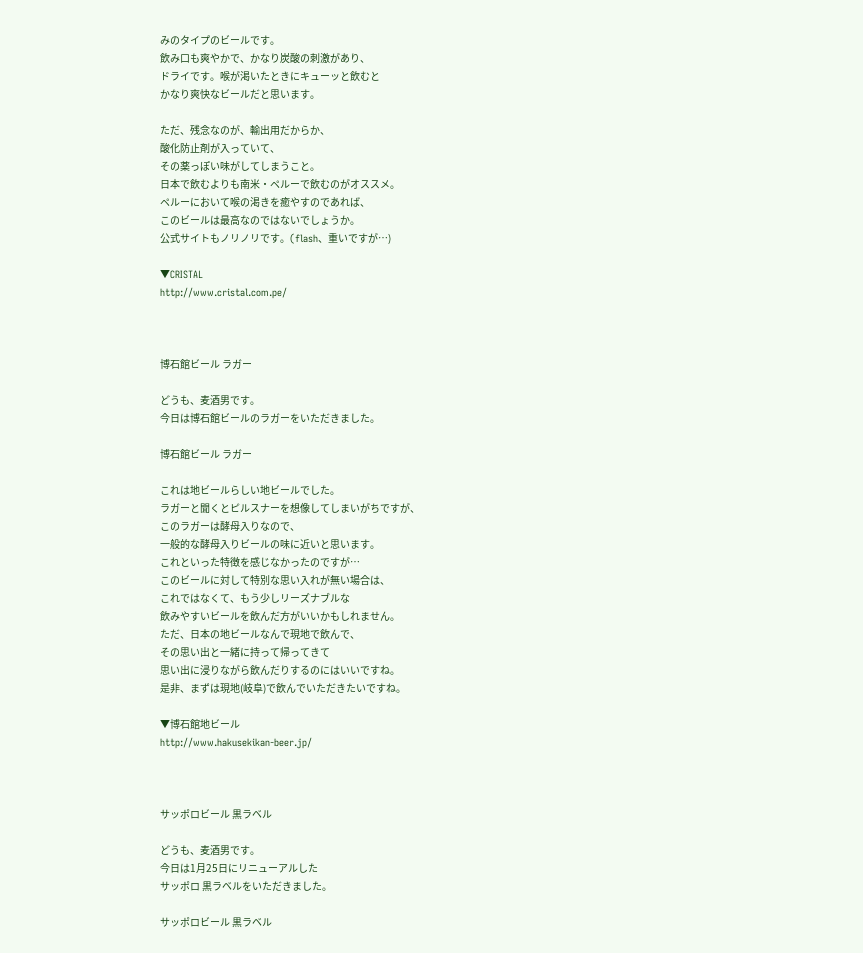みのタイプのビールです。
飲み口も爽やかで、かなり炭酸の刺激があり、
ドライです。喉が渇いたときにキューッと飲むと
かなり爽快なビールだと思います。

ただ、残念なのが、輸出用だからか、
酸化防止剤が入っていて、
その薬っぽい味がしてしまうこと。
日本で飲むよりも南米・ペルーで飲むのがオススメ。
ペルーにおいて喉の渇きを癒やすのであれば、
このビールは最高なのではないでしょうか。
公式サイトもノリノリです。(flash、重いですが…)

▼CRISTAL
http://www.cristal.com.pe/



博石館ビール ラガー

どうも、麦酒男です。
今日は博石館ビールのラガーをいただきました。

博石館ビール ラガー

これは地ビールらしい地ビールでした。
ラガーと聞くとピルスナーを想像してしまいがちですが、
このラガーは酵母入りなので、
一般的な酵母入りビールの味に近いと思います。
これといった特徴を感じなかったのですが…
このビールに対して特別な思い入れが無い場合は、
これではなくて、もう少しリーズナブルな
飲みやすいビールを飲んだ方がいいかもしれません。
ただ、日本の地ビールなんで現地で飲んで、
その思い出と一緒に持って帰ってきて
思い出に浸りながら飲んだりするのにはいいですね。
是非、まずは現地(岐阜)で飲んでいただきたいですね。

▼博石館地ビール
http://www.hakusekikan-beer.jp/



サッポロビール 黒ラベル

どうも、麦酒男です。
今日は1月25日にリニューアルした
サッポロ 黒ラベルをいただきました。

サッポロビール 黒ラベル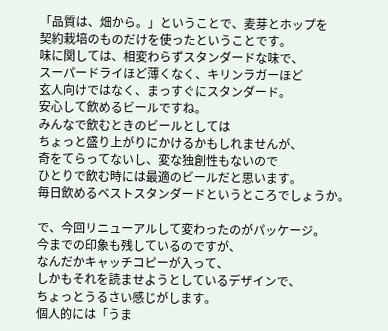「品質は、畑から。」ということで、麦芽とホップを
契約栽培のものだけを使ったということです。
味に関しては、相変わらずスタンダードな味で、
スーパードライほど薄くなく、キリンラガーほど
玄人向けではなく、まっすぐにスタンダード。
安心して飲めるビールですね。
みんなで飲むときのビールとしては
ちょっと盛り上がりにかけるかもしれませんが、
奇をてらってないし、変な独創性もないので
ひとりで飲む時には最適のビールだと思います。
毎日飲めるベストスタンダードというところでしょうか。

で、今回リニューアルして変わったのがパッケージ。
今までの印象も残しているのですが、
なんだかキャッチコピーが入って、
しかもそれを読ませようとしているデザインで、
ちょっとうるさい感じがします。
個人的には「うま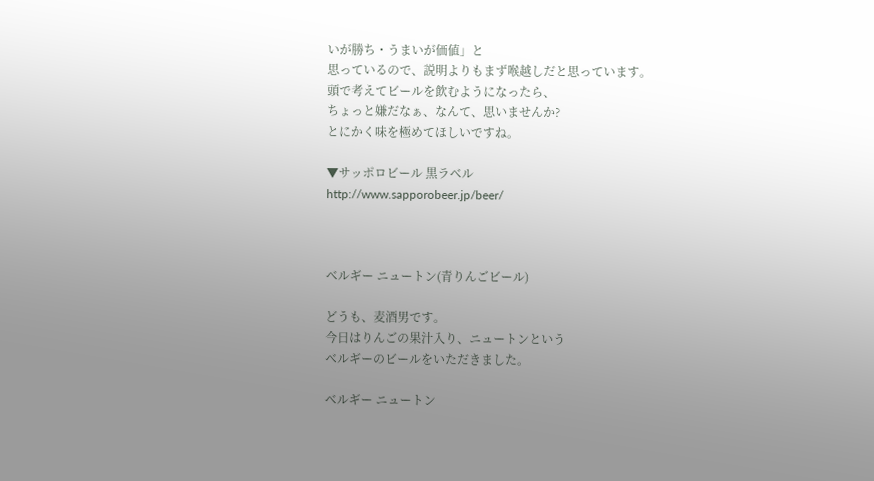いが勝ち・うまいが価値」と
思っているので、説明よりもまず喉越しだと思っています。
頭で考えてビールを飲むようになったら、
ちょっと嫌だなぁ、なんて、思いませんか?
とにかく味を極めてほしいですね。

▼サッポロビール 黒ラベル
http://www.sapporobeer.jp/beer/



ベルギー ニュートン(青りんごビール)

どうも、麦酒男です。
今日はりんごの果汁入り、ニュートンという
ベルギーのビールをいただきました。

ベルギー ニュートン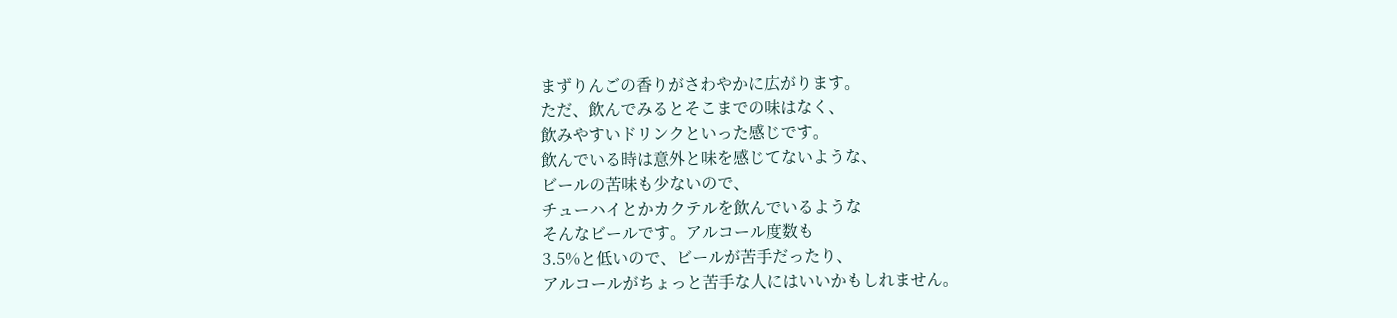まずりんごの香りがさわやかに広がります。
ただ、飲んでみるとそこまでの味はなく、
飲みやすいドリンクといった感じです。
飲んでいる時は意外と味を感じてないような、
ビールの苦味も少ないので、
チューハイとかカクテルを飲んでいるような
そんなビールです。アルコール度数も
3.5%と低いので、ビールが苦手だったり、
アルコールがちょっと苦手な人にはいいかもしれません。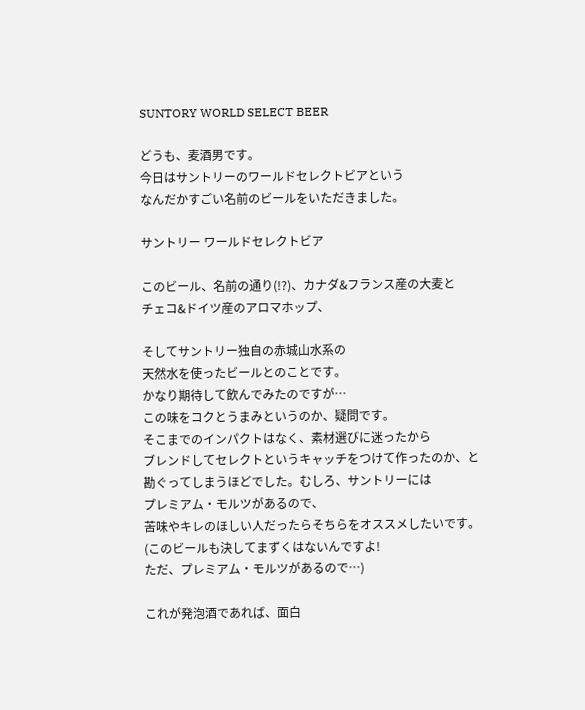SUNTORY WORLD SELECT BEER

どうも、麦酒男です。
今日はサントリーのワールドセレクトビアという
なんだかすごい名前のビールをいただきました。

サントリー ワールドセレクトビア

このビール、名前の通り(!?)、カナダ&フランス産の大麦と
チェコ&ドイツ産のアロマホップ、

そしてサントリー独自の赤城山水系の
天然水を使ったビールとのことです。
かなり期待して飲んでみたのですが…
この味をコクとうまみというのか、疑問です。
そこまでのインパクトはなく、素材選びに迷ったから
ブレンドしてセレクトというキャッチをつけて作ったのか、と
勘ぐってしまうほどでした。むしろ、サントリーには
プレミアム・モルツがあるので、
苦味やキレのほしい人だったらそちらをオススメしたいです。
(このビールも決してまずくはないんですよ!
ただ、プレミアム・モルツがあるので…)

これが発泡酒であれば、面白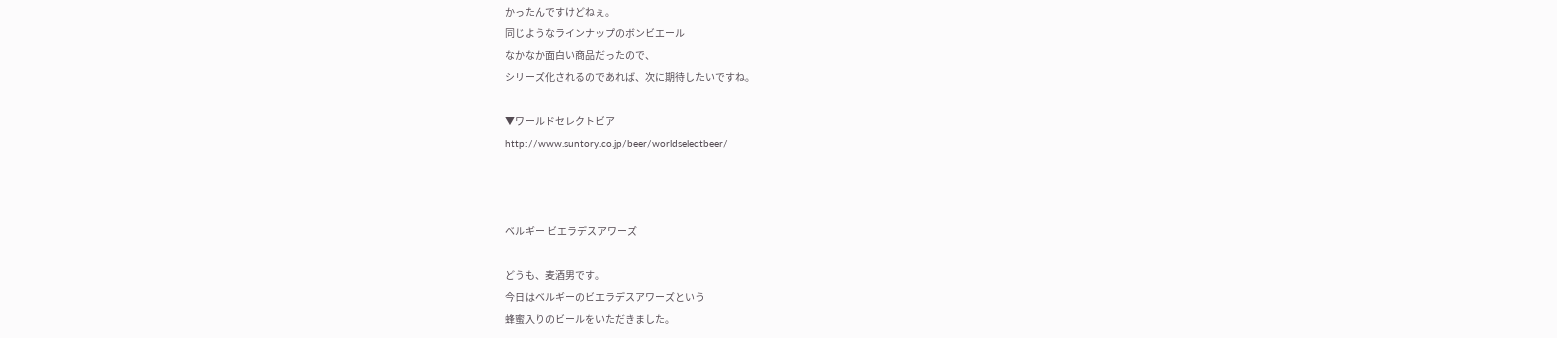かったんですけどねぇ。
同じようなラインナップのボンビエール
なかなか面白い商品だったので、
シリーズ化されるのであれば、次に期待したいですね。

▼ワールドセレクトビア
http://www.suntory.co.jp/beer/worldselectbeer/



ベルギー ビエラデスアワーズ

どうも、麦酒男です。
今日はベルギーのビエラデスアワーズという
蜂蜜入りのビールをいただきました。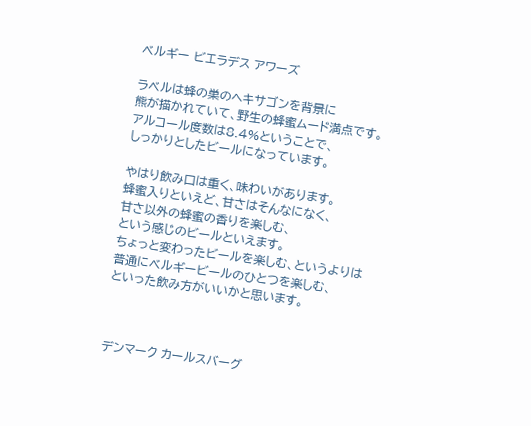ベルギー ビエラデス アワーズ

ラベルは蜂の巣のヘキサゴンを背景に
熊が描かれていて、野生の蜂蜜ムード満点です。
アルコール度数は8.4%ということで、
しっかりとしたビールになっています。

やはり飲み口は重く、味わいがあります。
蜂蜜入りといえど、甘さはそんなになく、
甘さ以外の蜂蜜の香りを楽しむ、
という感じのビールといえます。
ちょっと変わったビールを楽しむ、というよりは
普通にベルギービールのひとつを楽しむ、
といった飲み方がいいかと思います。



デンマーク カールスバーグ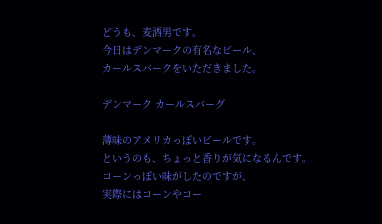どうも、麦酒男です。
今日はデンマークの有名なビール、
カールスバークをいただきました。

デンマーク カールスバーグ

薄味のアメリカっぽいビールです。
というのも、ちょっと香りが気になるんです。
コーンっぽい味がしたのですが、
実際にはコーンやコー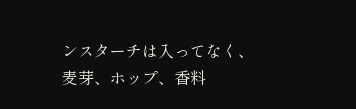ンスターチは入ってなく、
麦芽、ホップ、香料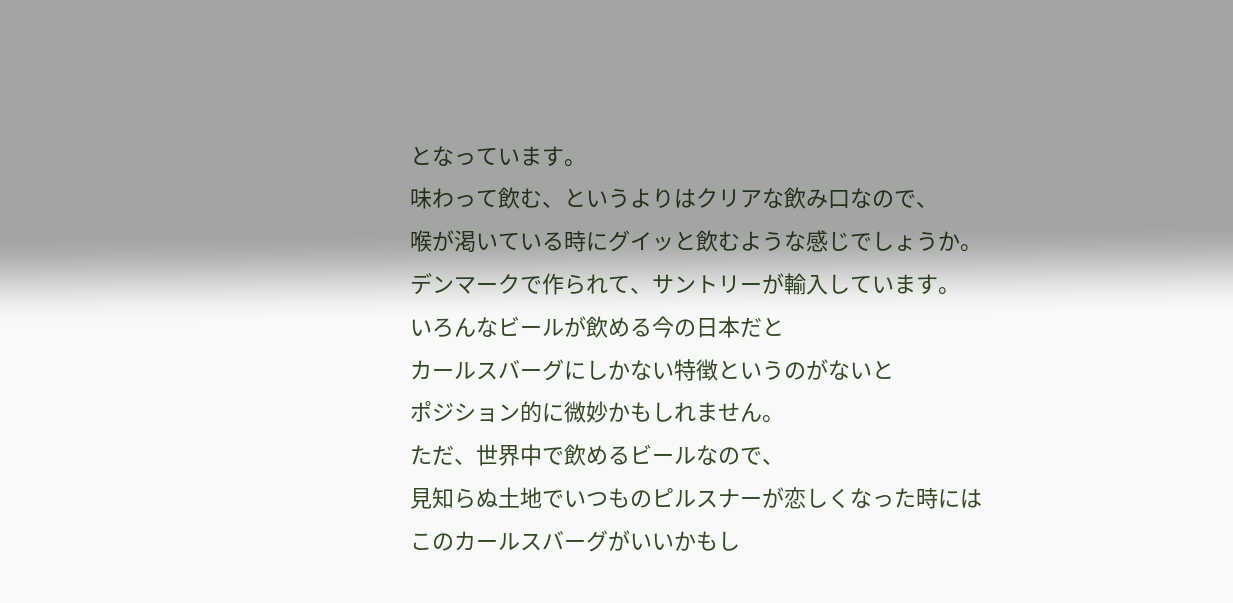となっています。
味わって飲む、というよりはクリアな飲み口なので、
喉が渇いている時にグイッと飲むような感じでしょうか。
デンマークで作られて、サントリーが輸入しています。
いろんなビールが飲める今の日本だと
カールスバーグにしかない特徴というのがないと
ポジション的に微妙かもしれません。
ただ、世界中で飲めるビールなので、
見知らぬ土地でいつものピルスナーが恋しくなった時には
このカールスバーグがいいかもし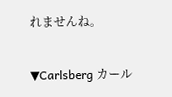れませんね。

▼Carlsberg カール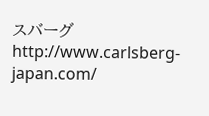スバーグ
http://www.carlsberg-japan.com/